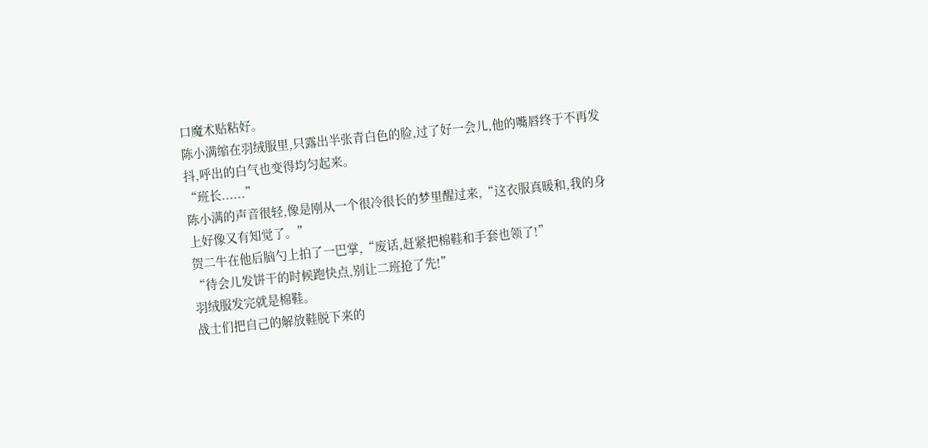口魔术贴粘好。
陈小满缩在羽绒服里,只露出半张青白色的脸,过了好一会儿,他的嘴唇终于不再发抖,呼出的白气也变得均匀起来。
“班长......”
陈小满的声音很轻,像是刚从一个很冷很长的梦里醒过来,“这衣服真暖和,我的身上好像又有知觉了。”
贺二牛在他后脑勺上拍了一巴掌,“废话,赶紧把棉鞋和手套也领了!”
“待会儿发饼干的时候跑快点,别让二班抢了先!”
羽绒服发完就是棉鞋。
战士们把自己的解放鞋脱下来的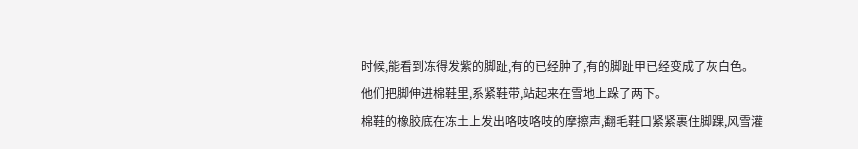时候,能看到冻得发紫的脚趾,有的已经肿了,有的脚趾甲已经变成了灰白色。
他们把脚伸进棉鞋里,系紧鞋带,站起来在雪地上跺了两下。
棉鞋的橡胶底在冻土上发出咯吱咯吱的摩擦声,翻毛鞋口紧紧裹住脚踝,风雪灌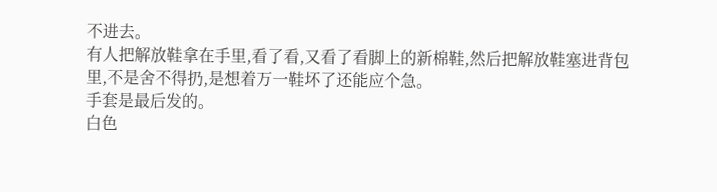不进去。
有人把解放鞋拿在手里,看了看,又看了看脚上的新棉鞋,然后把解放鞋塞进背包里,不是舍不得扔,是想着万一鞋坏了还能应个急。
手套是最后发的。
白色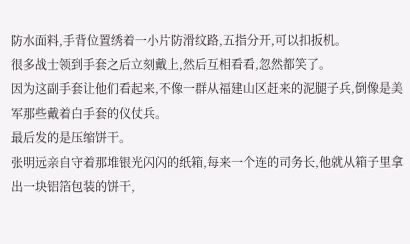防水面料,手背位置绣着一小片防滑纹路,五指分开,可以扣扳机。
很多战士领到手套之后立刻戴上,然后互相看看,忽然都笑了。
因为这副手套让他们看起来,不像一群从福建山区赶来的泥腿子兵,倒像是美军那些戴着白手套的仪仗兵。
最后发的是压缩饼干。
张明远亲自守着那堆银光闪闪的纸箱,每来一个连的司务长,他就从箱子里拿出一块铝箔包装的饼干,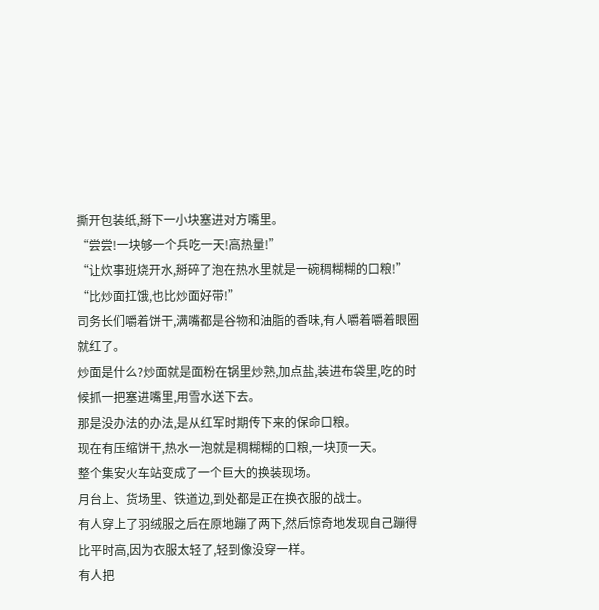撕开包装纸,掰下一小块塞进对方嘴里。
“尝尝!一块够一个兵吃一天!高热量!”
“让炊事班烧开水,掰碎了泡在热水里就是一碗稠糊糊的口粮!”
“比炒面扛饿,也比炒面好带!”
司务长们嚼着饼干,满嘴都是谷物和油脂的香味,有人嚼着嚼着眼圈就红了。
炒面是什么?炒面就是面粉在锅里炒熟,加点盐,装进布袋里,吃的时候抓一把塞进嘴里,用雪水送下去。
那是没办法的办法,是从红军时期传下来的保命口粮。
现在有压缩饼干,热水一泡就是稠糊糊的口粮,一块顶一天。
整个集安火车站变成了一个巨大的换装现场。
月台上、货场里、铁道边,到处都是正在换衣服的战士。
有人穿上了羽绒服之后在原地蹦了两下,然后惊奇地发现自己蹦得比平时高,因为衣服太轻了,轻到像没穿一样。
有人把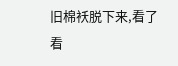旧棉袄脱下来,看了看